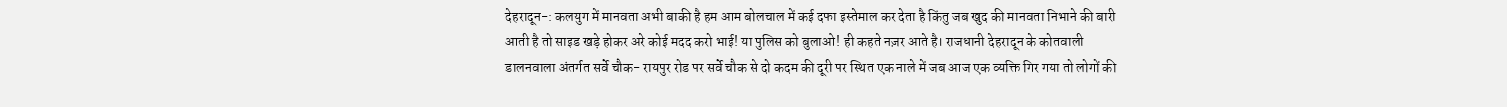देहरादून-: कलयुग में मानवता अभी बाकी है हम आम बोलचाल में कई दफा इस्तेमाल कर देता है किंतु जब खुद की मानवता निभाने की बारी आती है तो साइड खड़े होकर अरे कोई मदद करो भाई! या पुलिस को बुलाओ! ही कहते नज़र आते है। राजधानी देहरादून के कोतवाली डालनवाला अंतर्गत सर्वे चौक- रायपुर रोड पर सर्वे चौक से दो कदम की दूरी पर स्थित एक नाले में जब आज एक व्यक्ति गिर गया तो लोगों की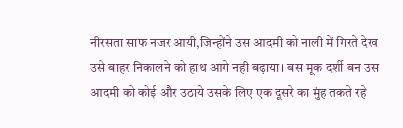नीरसता साफ नजर आयी,जिन्होंने उस आदमी को नाली में गिरते देख उसे बाहर निकालने को हाथ आगे नही बढ़ाया। बस मूक दर्शी बन उस आदमी को कोई और उठाये उसके लिए एक दूसरे का मुंह तकते रहे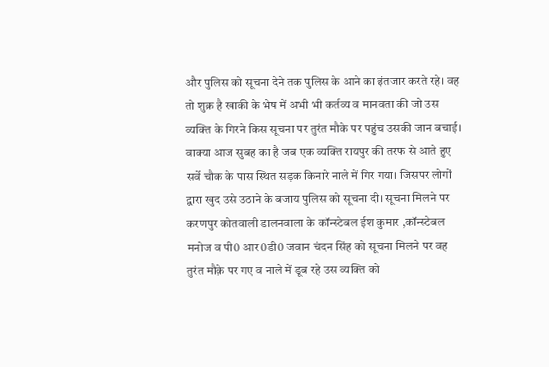और पुलिस को सूचना देने तक पुलिस के आने का इंतजार करते रहे। वह तो शुक्र है खाकी के भेष में अभी भी कर्तव्य व मानवता की जो उस व्यक्ति के गिरने किस सूचना पर तुरंत मौके पर पहुंच उसकी जान बचाई।
वाक्या आज सुबह का है जब एक व्यक्ति रायपुर की तरफ से आते हुए सर्वे चौक के पास स्थित सड़क किनारे नाले में गिर गया। जिसपर लोगों द्वारा खुद उसे उठाने के बजाय पुलिस को सूचना दी। सूचना मिलने पर करणपुर कोतवाली डालनवाला के कॉन्स्टेबल ईश कुमार ,कॉन्स्टेबल मनोज व पी0 आर0डी0 जवान चंदन सिंह को सूचना मिलने पर वह तुरंत मौक़े पर गए व नाले में डूब रहे उस व्यक्ति को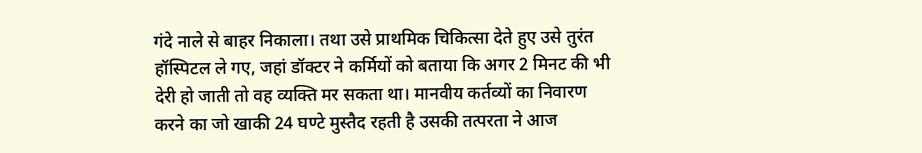गंदे नाले से बाहर निकाला। तथा उसे प्राथमिक चिकित्सा देते हुए उसे तुरंत हॉस्पिटल ले गए, जहां डॉक्टर ने कर्मियों को बताया कि अगर 2 मिनट की भी देरी हो जाती तो वह व्यक्ति मर सकता था। मानवीय कर्तव्यों का निवारण करने का जो खाकी 24 घण्टे मुस्तैद रहती है उसकी तत्परता ने आज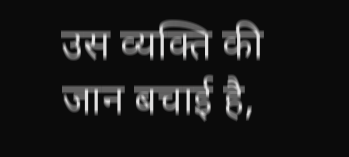उस व्यक्ति की जान बचाई है,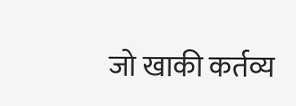जो खाकी कर्तव्य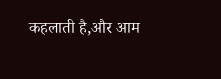कहलाती है,और आम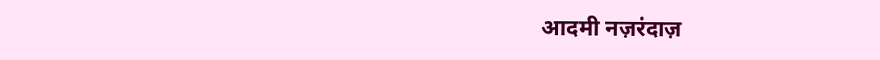आदमी नज़रंदाज़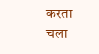करता चला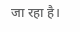जा रहा है।